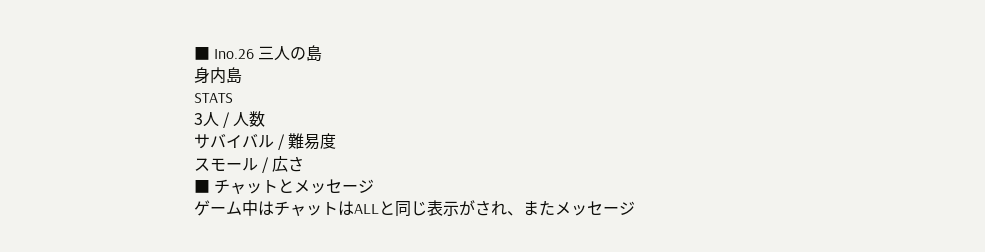■ Ino.26 三人の島
身内島
STATS
3人 / 人数
サバイバル / 難易度
スモール / 広さ
■ チャットとメッセージ
ゲーム中はチャットはALLと同じ表示がされ、またメッセージ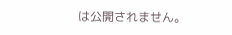は公開されません。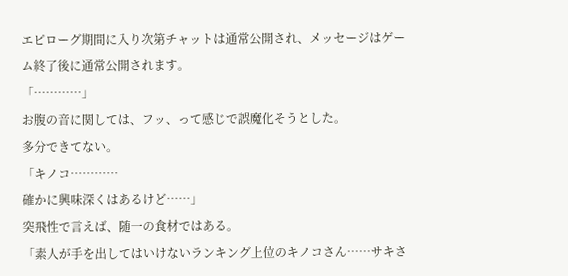エピローグ期間に入り次第チャットは通常公開され、メッセージはゲーム終了後に通常公開されます。
「…………」
お腹の音に関しては、フッ、って感じで誤魔化そうとした。
多分できてない。
「キノコ…………
確かに興味深くはあるけど……」
突飛性で言えば、随一の食材ではある。
「素人が手を出してはいけないランキング上位のキノコさん……サキさ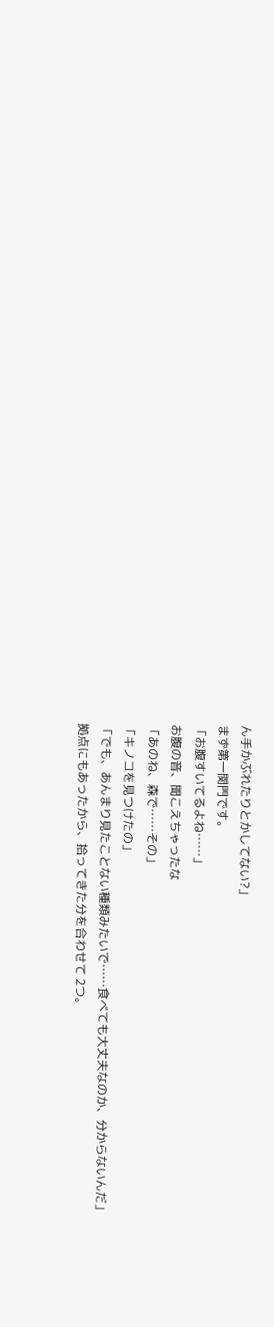ん手かぶれたりとかしてない?」
まず第一関門です。
「お腹すいてるよね……」
お腹の音、聞こえちゃったな
「あのね、森で……その」
「キノコを見つけたの」
「でも、あんまり見たことない種類みたいで……食べても大丈夫なのか、分からないんだ」
拠点にもあったから、拾ってきた分を合わせて 2つ。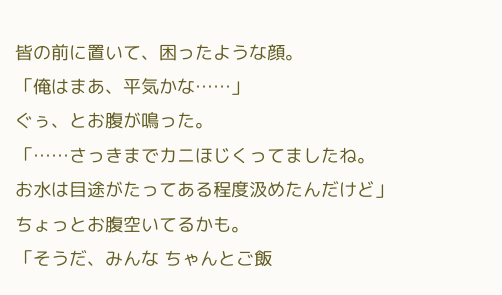皆の前に置いて、困ったような顔。
「俺はまあ、平気かな……」
ぐぅ、とお腹が鳴った。
「……さっきまでカニほじくってましたね。
お水は目途がたってある程度汲めたんだけど」
ちょっとお腹空いてるかも。
「そうだ、みんな ちゃんとご飯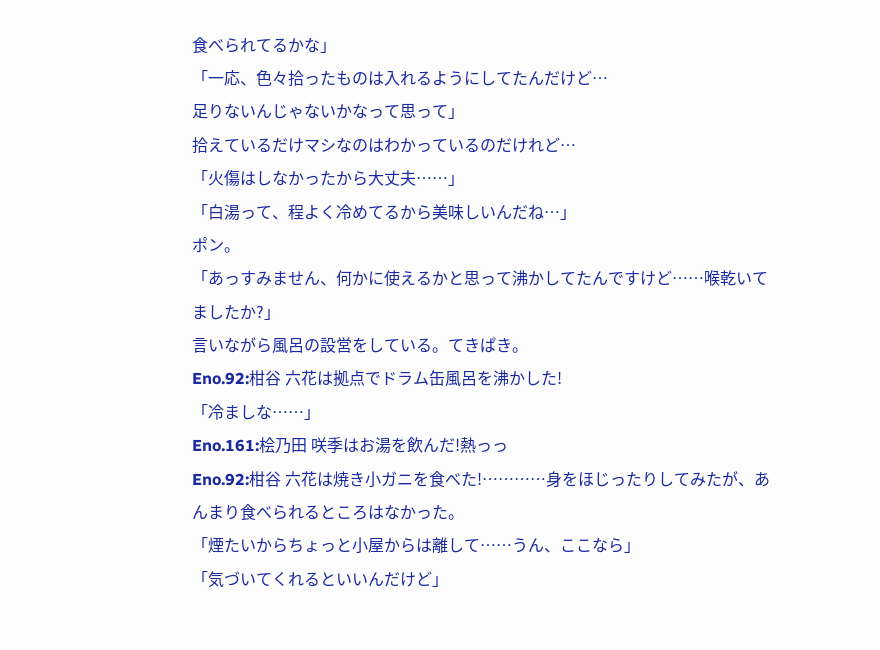食べられてるかな」
「一応、色々拾ったものは入れるようにしてたんだけど…
足りないんじゃないかなって思って」
拾えているだけマシなのはわかっているのだけれど…
「火傷はしなかったから大丈夫……」
「白湯って、程よく冷めてるから美味しいんだね…」
ポン。
「あっすみません、何かに使えるかと思って沸かしてたんですけど……喉乾いてましたか?」
言いながら風呂の設営をしている。てきぱき。
Eno.92:柑谷 六花は拠点でドラム缶風呂を沸かした!
「冷ましな……」
Eno.161:桧乃田 咲季はお湯を飲んだ!熱っっ
Eno.92:柑谷 六花は焼き小ガニを食べた!…………身をほじったりしてみたが、あんまり食べられるところはなかった。
「煙たいからちょっと小屋からは離して……うん、ここなら」
「気づいてくれるといいんだけど」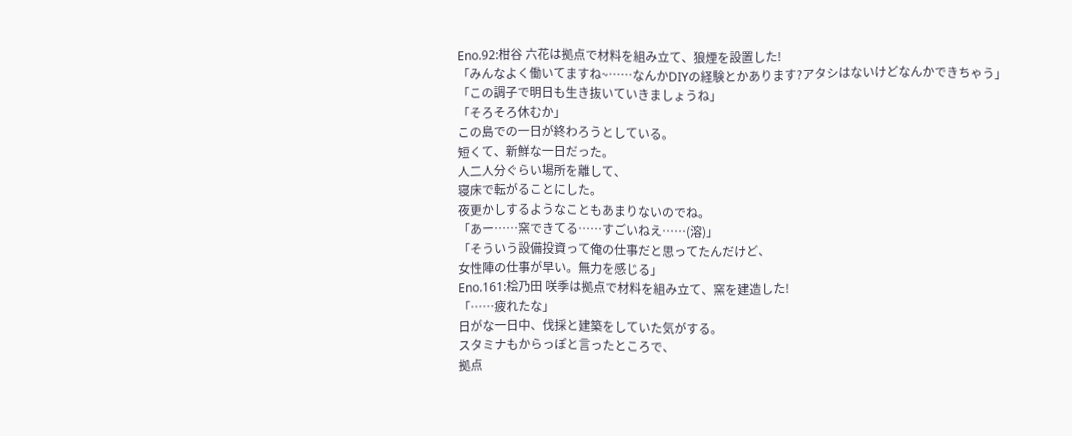Eno.92:柑谷 六花は拠点で材料を組み立て、狼煙を設置した!
「みんなよく働いてますね~……なんかDIYの経験とかあります?アタシはないけどなんかできちゃう」
「この調子で明日も生き抜いていきましょうね」
「そろそろ休むか」
この島での一日が終わろうとしている。
短くて、新鮮な一日だった。
人二人分ぐらい場所を離して、
寝床で転がることにした。
夜更かしするようなこともあまりないのでね。
「あー……窯できてる……すごいねえ……(溶)」
「そういう設備投資って俺の仕事だと思ってたんだけど、
女性陣の仕事が早い。無力を感じる」
Eno.161:桧乃田 咲季は拠点で材料を組み立て、窯を建造した!
「……疲れたな」
日がな一日中、伐採と建築をしていた気がする。
スタミナもからっぽと言ったところで、
拠点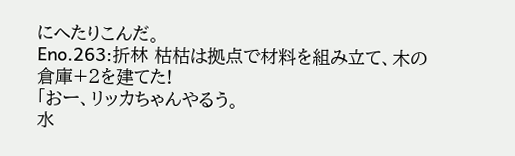にへたりこんだ。
Eno.263:折林 枯枯は拠点で材料を組み立て、木の倉庫+2を建てた!
「おー、リッカちゃんやるう。
水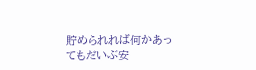貯められれば何かあってもだいぶ安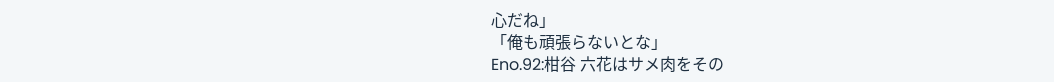心だね」
「俺も頑張らないとな」
Eno.92:柑谷 六花はサメ肉をその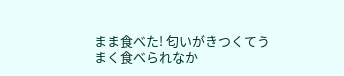まま食べた! 匂いがきつくてうまく食べられなか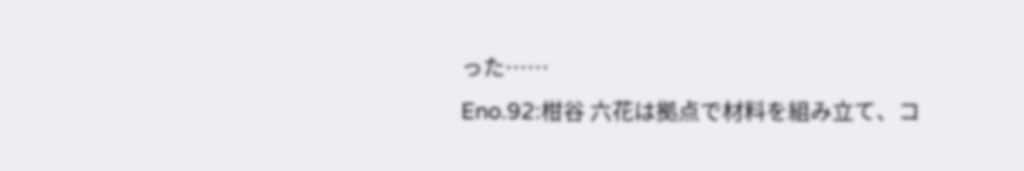った……
Eno.92:柑谷 六花は拠点で材料を組み立て、コ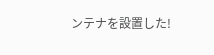ンテナを設置した!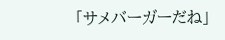「サメバーガーだね」